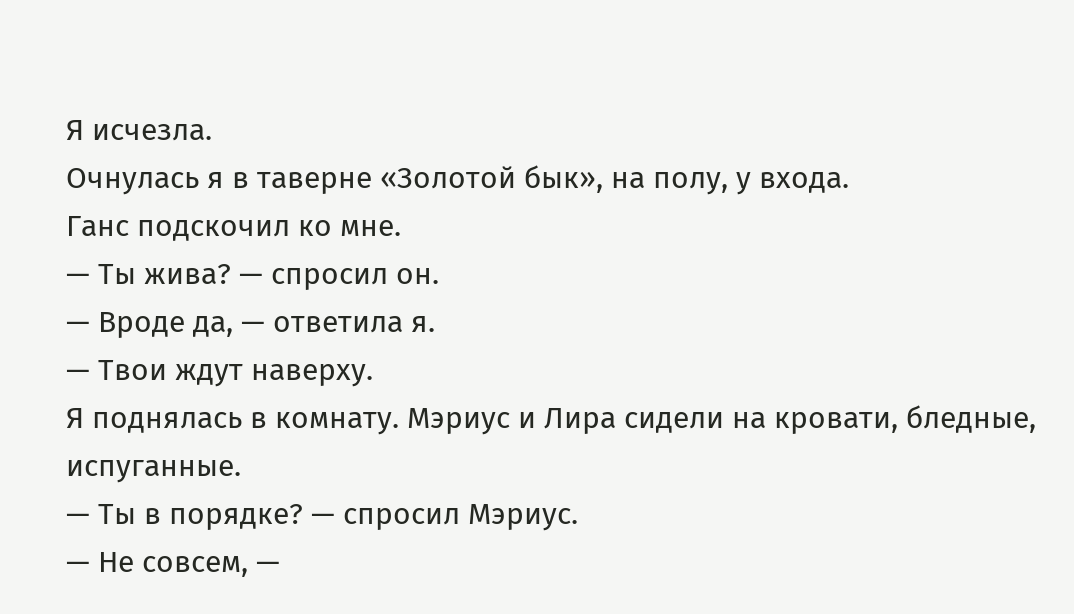Я исчезла.
Очнулась я в таверне «Золотой бык», на полу, у входа.
Ганс подскочил ко мне.
— Ты жива? — спросил он.
— Вроде да, — ответила я.
— Твои ждут наверху.
Я поднялась в комнату. Мэриус и Лира сидели на кровати, бледные, испуганные.
— Ты в порядке? — спросил Мэриус.
— Не совсем, —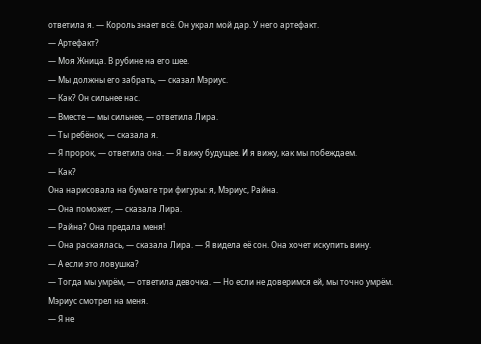ответила я. — Король знает всё. Он украл мой дар. У него артефакт.
— Артефакт?
— Моя Жница. В рубине на его шее.
— Мы должны его забрать, — сказал Мэриус.
— Как? Он сильнее нас.
— Вместе — мы сильнее, — ответила Лира.
— Ты ребёнок, — сказала я.
— Я пророк, — ответила она. — Я вижу будущее. И я вижу, как мы побеждаем.
— Как?
Она нарисовала на бумаге три фигуры: я, Мэриус, Райна.
— Она поможет, — сказала Лира.
— Райна? Она предала меня!
— Она раскаялась, — сказала Лира. — Я видела её сон. Она хочет искупить вину.
— А если это ловушка?
— Тогда мы умрём, — ответила девочка. — Но если не доверимся ей, мы точно умрём.
Мэриус смотрел на меня.
— Я не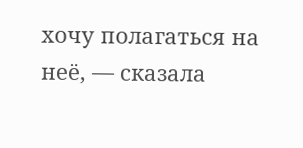хочу полагаться на неё, — сказала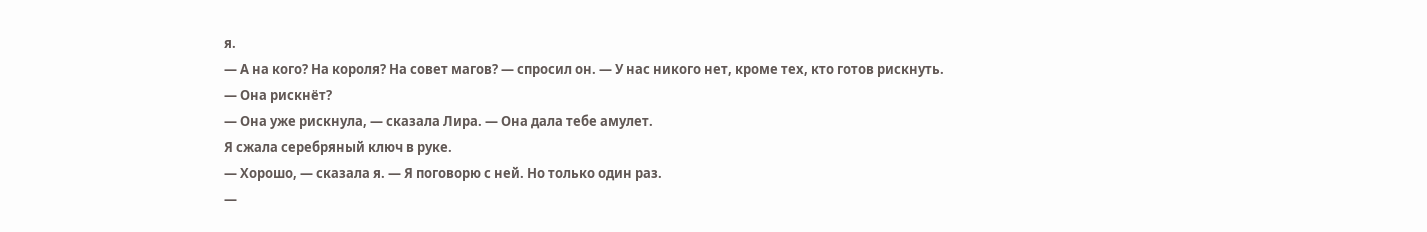я.
— А на кого? На короля? На совет магов? — спросил он. — У нас никого нет, кроме тех, кто готов рискнуть.
— Она рискнёт?
— Она уже рискнула, — сказала Лира. — Она дала тебе амулет.
Я сжала серебряный ключ в руке.
— Хорошо, — сказала я. — Я поговорю с ней. Но только один раз.
—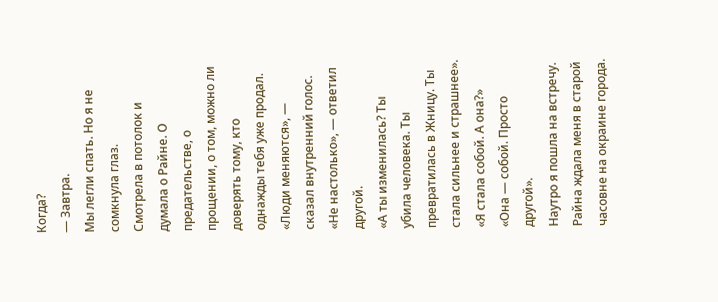Когда?
— Завтра.
Мы легли спать. Но я не сомкнула глаз.
Смотрела в потолок и думала о Райне. О предательстве, о прощении, о том, можно ли доверять тому, кто однажды тебя уже продал.
«Люди меняются», — сказал внутренний голос.
«Не настолько», — ответил другой.
«А ты изменилась? Ты убила человека. Ты превратилась в Жницу. Ты стала сильнее и страшнее».
«Я стала собой. А она?»
«Она — собой. Просто другой».
Наутро я пошла на встречу.
Райна ждала меня в старой часовне на окраине города.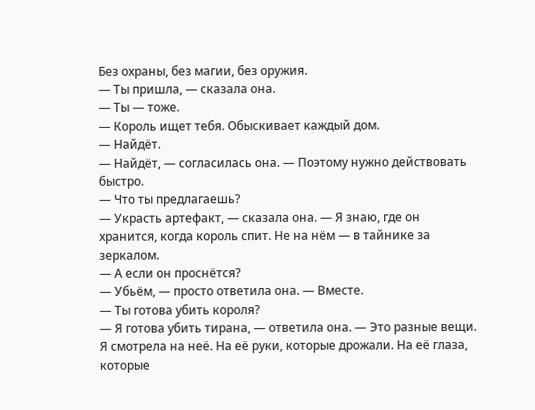Без охраны, без магии, без оружия.
— Ты пришла, — сказала она.
— Ты — тоже.
— Король ищет тебя. Обыскивает каждый дом.
— Найдёт.
— Найдёт, — согласилась она. — Поэтому нужно действовать быстро.
— Что ты предлагаешь?
— Украсть артефакт, — сказала она. — Я знаю, где он хранится, когда король спит. Не на нём — в тайнике за зеркалом.
— А если он проснётся?
— Убьём, — просто ответила она. — Вместе.
— Ты готова убить короля?
— Я готова убить тирана, — ответила она. — Это разные вещи.
Я смотрела на неё. На её руки, которые дрожали. На её глаза, которые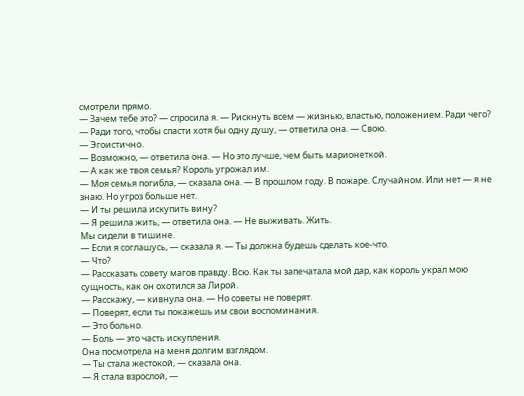смотрели прямо.
— Зачем тебе это? — спросила я. — Рискнуть всем — жизнью, властью, положением. Ради чего?
— Ради того, чтобы спасти хотя бы одну душу, — ответила она. — Свою.
— Эгоистично.
— Возможно, — ответила она. — Но это лучше, чем быть марионеткой.
— А как же твоя семья? Король угрожал им.
— Моя семья погибла, — сказала она. — В прошлом году. В пожаре. Случайном. Или нет — я не знаю. Но угроз больше нет.
— И ты решила искупить вину?
— Я решила жить, — ответила она. — Не выживать. Жить.
Мы сидели в тишине.
— Если я соглашусь, — сказала я. — Ты должна будешь сделать кое-что.
— Что?
— Рассказать совету магов правду. Всю. Как ты запечатала мой дар, как король украл мою сущность, как он охотился за Лирой.
— Расскажу, — кивнула она. — Но советы не поверят.
— Поверят, если ты покажешь им свои воспоминания.
— Это больно.
— Боль — это часть искупления.
Она посмотрела на меня долгим взглядом.
— Ты стала жестокой, — сказала она.
— Я стала взрослой, —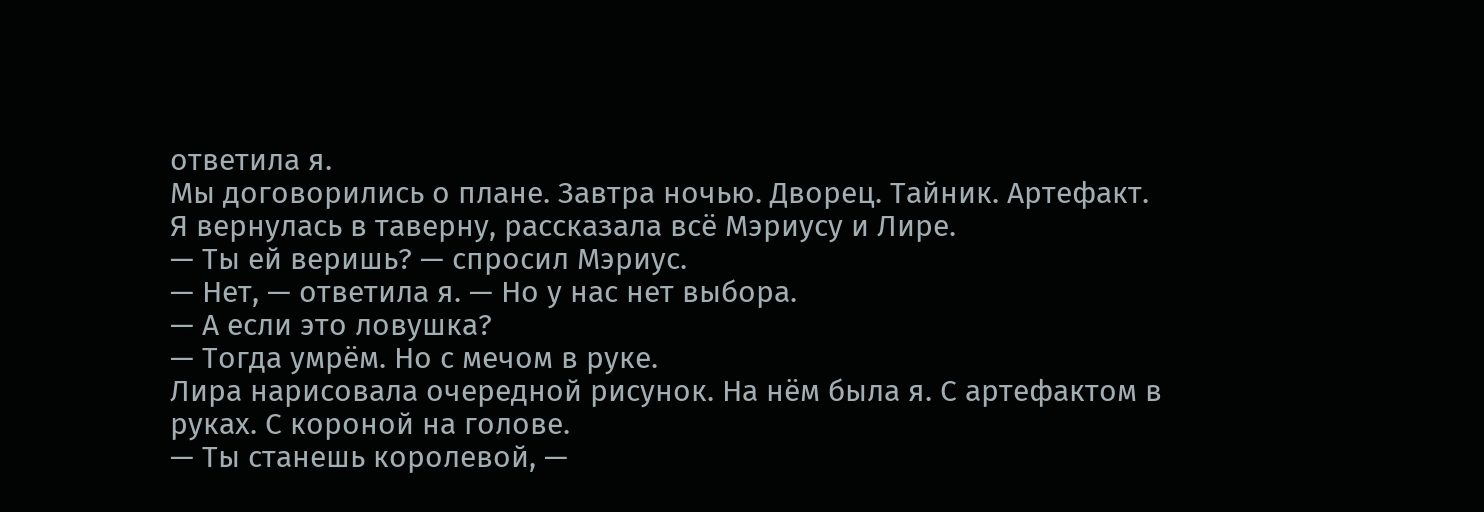ответила я.
Мы договорились о плане. Завтра ночью. Дворец. Тайник. Артефакт.
Я вернулась в таверну, рассказала всё Мэриусу и Лире.
— Ты ей веришь? — спросил Мэриус.
— Нет, — ответила я. — Но у нас нет выбора.
— А если это ловушка?
— Тогда умрём. Но с мечом в руке.
Лира нарисовала очередной рисунок. На нём была я. С артефактом в руках. С короной на голове.
— Ты станешь королевой, —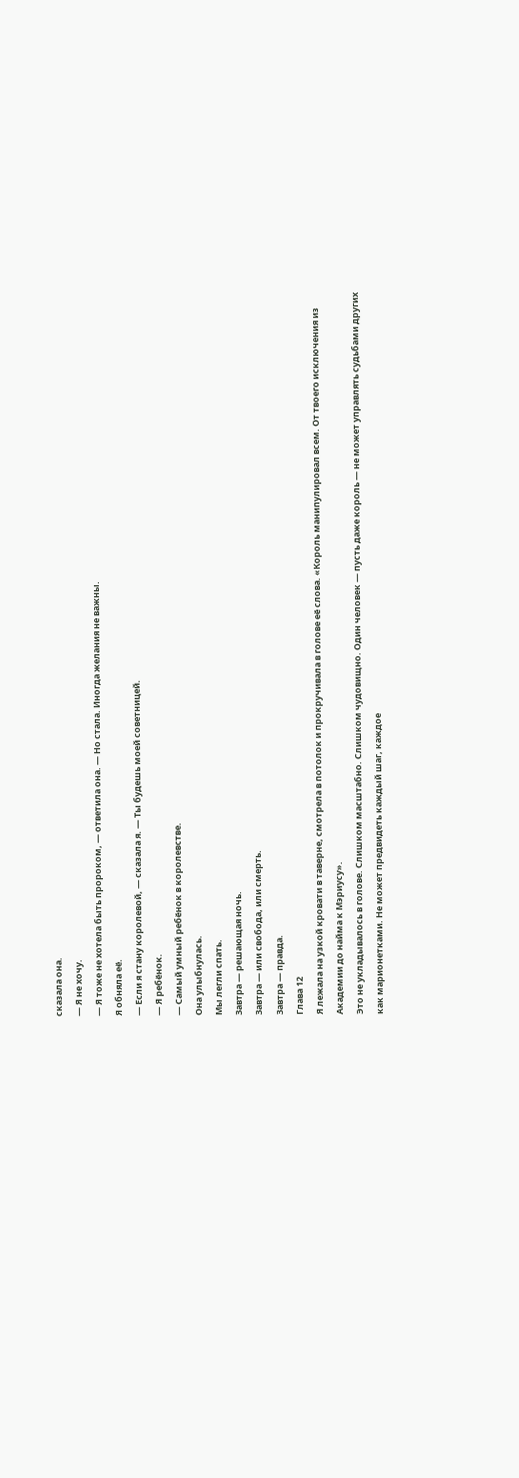сказала она.
— Я не хочу.
— Я тоже не хотела быть пророком, — ответила она. — Но стала. Иногда желания не важны.
Я обняла её.
— Если я стану королевой, — сказала я. — Ты будешь моей советницей.
— Я ребёнок.
— Самый умный ребёнок в королевстве.
Она улыбнулась.
Мы легли спать.
Завтра — решающая ночь.
Завтра — или свобода, или смерть.
Завтра — правда.
Глава 12
Я лежала на узкой кровати в таверне, смотрела в потолок и прокручивала в голове её слова. «Король манипулировал всем. От твоего исключения из Академии до найма к Мэриусу».
Это не укладывалось в голове. Слишком масштабно. Слишком чудовищно. Один человек — пусть даже король — не может управлять судьбами других как марионетками. Не может предвидеть каждый шаг, каждое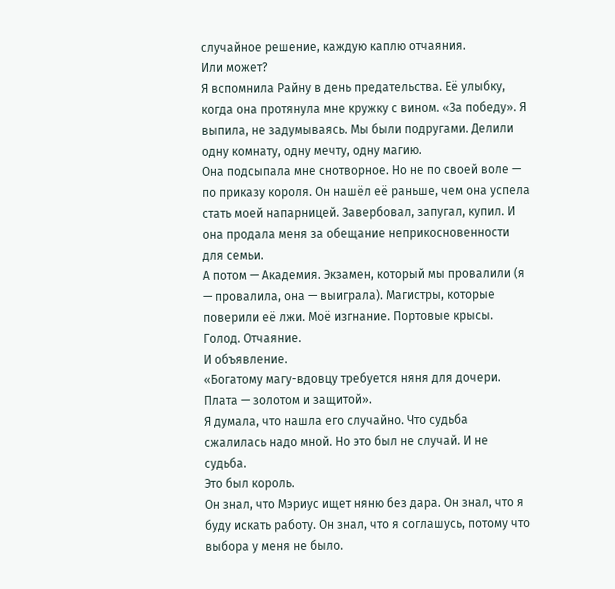случайное решение, каждую каплю отчаяния.
Или может?
Я вспомнила Райну в день предательства. Её улыбку, когда она протянула мне кружку с вином. «За победу». Я выпила, не задумываясь. Мы были подругами. Делили одну комнату, одну мечту, одну магию.
Она подсыпала мне снотворное. Но не по своей воле — по приказу короля. Он нашёл её раньше, чем она успела стать моей напарницей. Завербовал, запугал, купил. И она продала меня за обещание неприкосновенности для семьи.
А потом — Академия. Экзамен, который мы провалили (я — провалила, она — выиграла). Магистры, которые поверили её лжи. Моё изгнание. Портовые крысы. Голод. Отчаяние.
И объявление.
«Богатому магу-вдовцу требуется няня для дочери. Плата — золотом и защитой».
Я думала, что нашла его случайно. Что судьба сжалилась надо мной. Но это был не случай. И не судьба.
Это был король.
Он знал, что Мэриус ищет няню без дара. Он знал, что я буду искать работу. Он знал, что я соглашусь, потому что выбора у меня не было.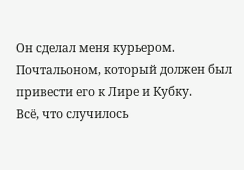Он сделал меня курьером. Почтальоном, который должен был привести его к Лире и Кубку.
Всё, что случилось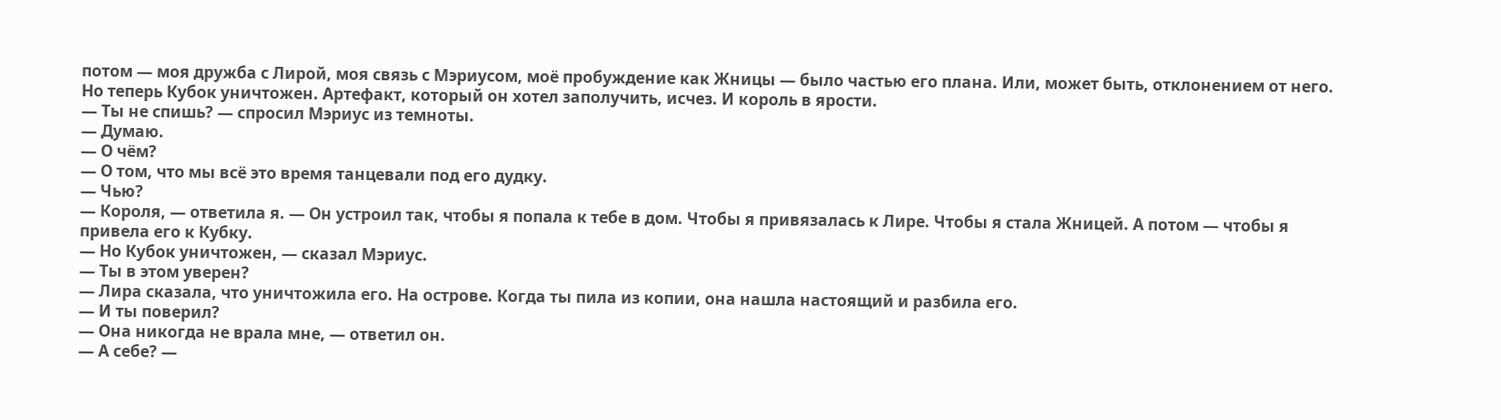потом — моя дружба с Лирой, моя связь с Мэриусом, моё пробуждение как Жницы — было частью его плана. Или, может быть, отклонением от него.
Но теперь Кубок уничтожен. Артефакт, который он хотел заполучить, исчез. И король в ярости.
— Ты не спишь? — спросил Мэриус из темноты.
— Думаю.
— О чём?
— О том, что мы всё это время танцевали под его дудку.
— Чью?
— Короля, — ответила я. — Он устроил так, чтобы я попала к тебе в дом. Чтобы я привязалась к Лире. Чтобы я стала Жницей. А потом — чтобы я привела его к Кубку.
— Но Кубок уничтожен, — сказал Мэриус.
— Ты в этом уверен?
— Лира сказала, что уничтожила его. На острове. Когда ты пила из копии, она нашла настоящий и разбила его.
— И ты поверил?
— Она никогда не врала мне, — ответил он.
— А себе? —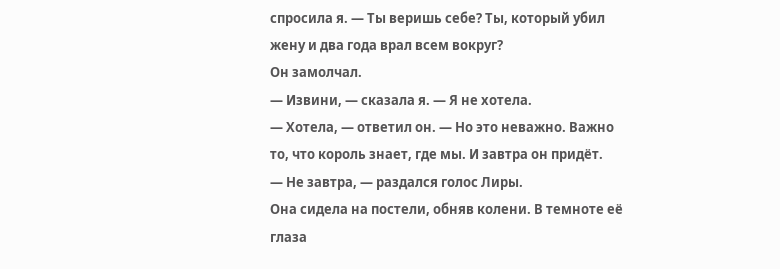спросила я. — Ты веришь себе? Ты, который убил жену и два года врал всем вокруг?
Он замолчал.
— Извини, — сказала я. — Я не хотела.
— Хотела, — ответил он. — Но это неважно. Важно то, что король знает, где мы. И завтра он придёт.
— Не завтра, — раздался голос Лиры.
Она сидела на постели, обняв колени. В темноте её глаза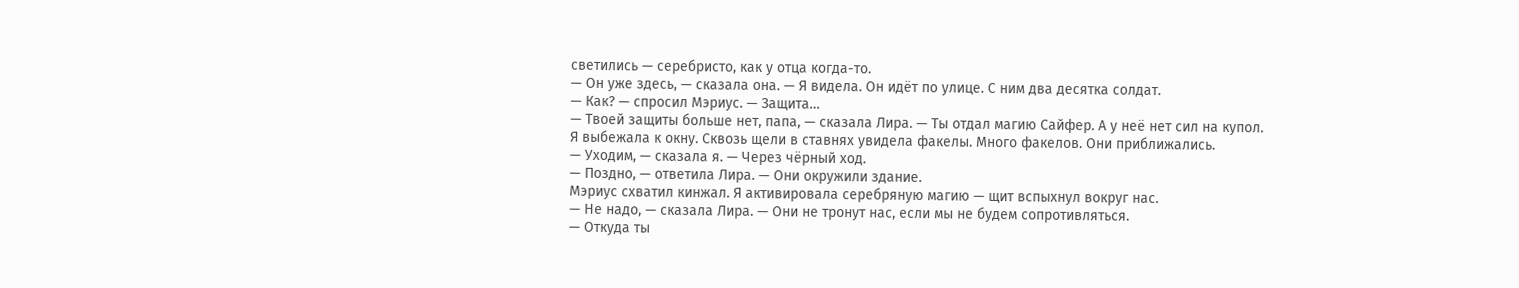светились — серебристо, как у отца когда-то.
— Он уже здесь, — сказала она. — Я видела. Он идёт по улице. С ним два десятка солдат.
— Как? — спросил Мэриус. — Защита…
— Твоей защиты больше нет, папа, — сказала Лира. — Ты отдал магию Сайфер. А у неё нет сил на купол.
Я выбежала к окну. Сквозь щели в ставнях увидела факелы. Много факелов. Они приближались.
— Уходим, — сказала я. — Через чёрный ход.
— Поздно, — ответила Лира. — Они окружили здание.
Мэриус схватил кинжал. Я активировала серебряную магию — щит вспыхнул вокруг нас.
— Не надо, — сказала Лира. — Они не тронут нас, если мы не будем сопротивляться.
— Откуда ты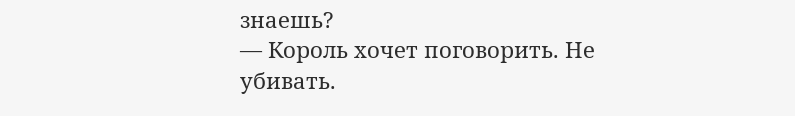знаешь?
— Король хочет поговорить. Не убивать.